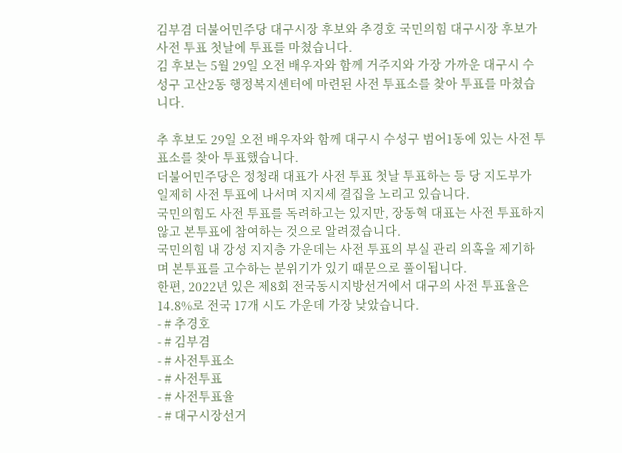김부겸 더불어민주당 대구시장 후보와 추경호 국민의힘 대구시장 후보가 사전 투표 첫날에 투표를 마쳤습니다.
김 후보는 5월 29일 오전 배우자와 함께 거주지와 가장 가까운 대구시 수성구 고산2동 행정복지센터에 마련된 사전 투표소를 찾아 투표를 마쳤습니다.

추 후보도 29일 오전 배우자와 함께 대구시 수성구 범어1동에 있는 사전 투표소를 찾아 투표했습니다.
더불어민주당은 정청래 대표가 사전 투표 첫날 투표하는 등 당 지도부가 일제히 사전 투표에 나서며 지지세 결집을 노리고 있습니다.
국민의힘도 사전 투표를 독려하고는 있지만, 장동혁 대표는 사전 투표하지 않고 본투표에 참여하는 것으로 알려졌습니다.
국민의힘 내 강성 지지층 가운데는 사전 투표의 부실 관리 의혹을 제기하며 본투표를 고수하는 분위기가 있기 때문으로 풀이됩니다.
한편, 2022년 있은 제8회 전국동시지방선거에서 대구의 사전 투표율은 14.8%로 전국 17개 시도 가운데 가장 낮았습니다.
- # 추경호
- # 김부겸
- # 사전투표소
- # 사전투표
- # 사전투표율
- # 대구시장선거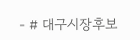- # 대구시장후보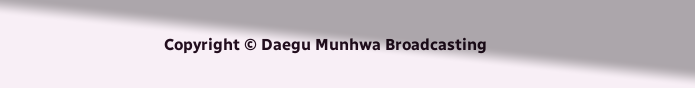Copyright © Daegu Munhwa Broadcasting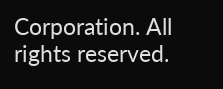Corporation. All rights reserved.